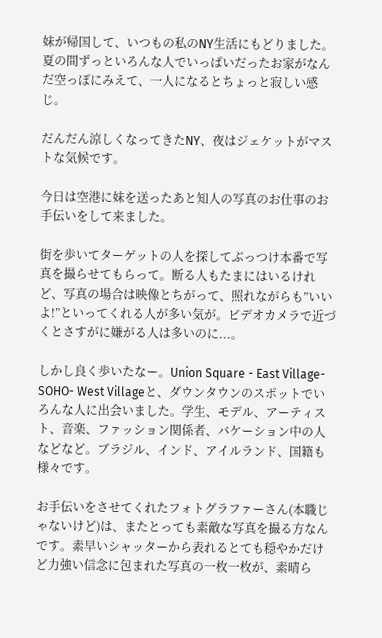妹が帰国して、いつもの私のNY生活にもどりました。
夏の間ずっといろんな人でいっぱいだったお家がなんだ空っぽにみえて、一人になるとちょっと寂しい感じ。

だんだん涼しくなってきたNY、夜はジェケットがマストな気候です。

今日は空港に妹を送ったあと知人の写真のお仕事のお手伝いをして来ました。

街を歩いてターゲットの人を探してぶっつけ本番で写真を撮らせてもらって。断る人もたまにはいるけれど、写真の場合は映像とちがって、照れながらも”いいよ!”といってくれる人が多い気が。ビデオカメラで近づくとさすがに嫌がる人は多いのに...。

しかし良く歩いたなー。Union Square - East Village- SOHO- West Villageと、ダウンタウンのスポットでいろんな人に出会いました。学生、モデル、アーティスト、音楽、ファッション関係者、バケーション中の人などなど。ブラジル、インド、アイルランド、国籍も様々です。

お手伝いをさせてくれたフォトグラファーさん(本職じゃないけど)は、またとっても素敵な写真を撮る方なんです。素早いシャッターから表れるとても穏やかだけど力強い信念に包まれた写真の一枚一枚が、素晴ら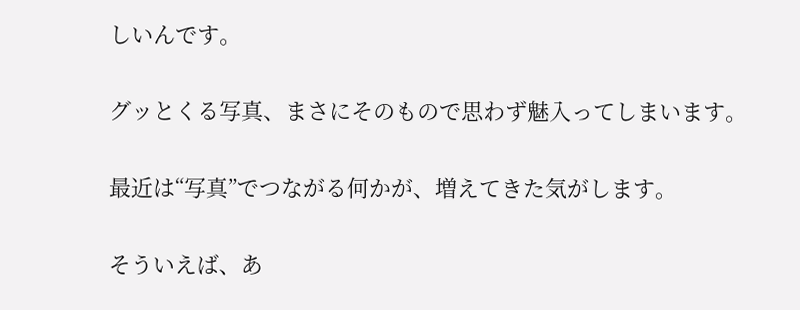しいんです。

グッとくる写真、まさにそのもので思わず魅入ってしまいます。

最近は“写真”でつながる何かが、増えてきた気がします。

そういえば、あ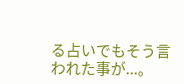る占いでもそう言われた事が...。